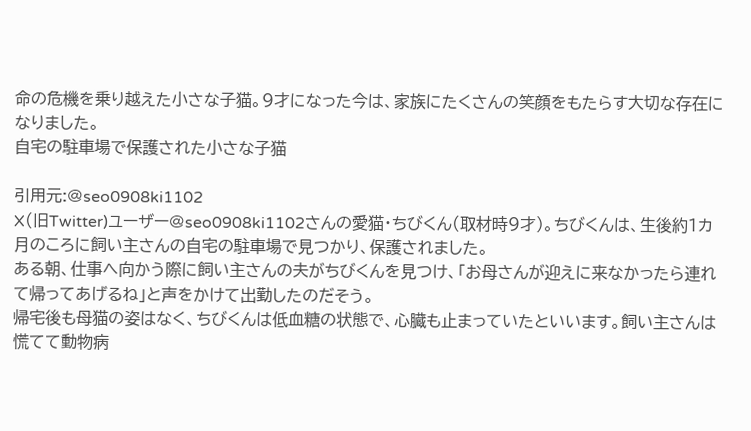命の危機を乗り越えた小さな子猫。9才になった今は、家族にたくさんの笑顔をもたらす大切な存在になりました。
自宅の駐車場で保護された小さな子猫

引用元:@seo0908ki1102
X(旧Twitter)ユーザー@seo0908ki1102さんの愛猫・ちびくん(取材時9才)。ちびくんは、生後約1カ月のころに飼い主さんの自宅の駐車場で見つかり、保護されました。
ある朝、仕事へ向かう際に飼い主さんの夫がちびくんを見つけ、「お母さんが迎えに来なかったら連れて帰ってあげるね」と声をかけて出勤したのだそう。
帰宅後も母猫の姿はなく、ちびくんは低血糖の状態で、心臓も止まっていたといいます。飼い主さんは慌てて動物病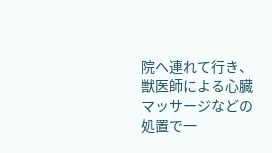院へ連れて行き、獣医師による心臓マッサージなどの処置で一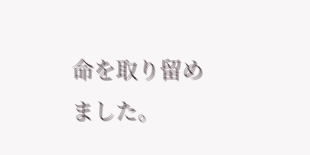命を取り留めました。